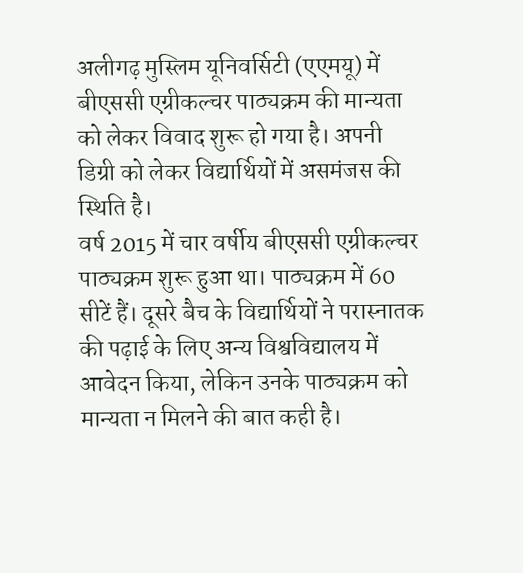अलीगढ़ मुस्लिम यूनिवर्सिटी (एएमयू) में बीएससी एग्रीकल्चर पाठ्यक्रम की मान्यता को लेकर विवाद शुरू हो गया है। अपनी डिग्री को लेकर विद्यार्थियों में असमंजस की स्थिति है।
वर्ष 2015 में चार वर्षीय बीएससी एग्रीकल्चर पाठ्यक्रम शुरू हुआ था। पाठ्यक्रम में 60 सीटें हैं। दूसरे बैच के विद्यार्थियों ने परास्नातक की पढ़ाई के लिए अन्य विश्वविद्यालय में आवेदन किया, लेकिन उनके पाठ्यक्रम को मान्यता न मिलने की बात कही है।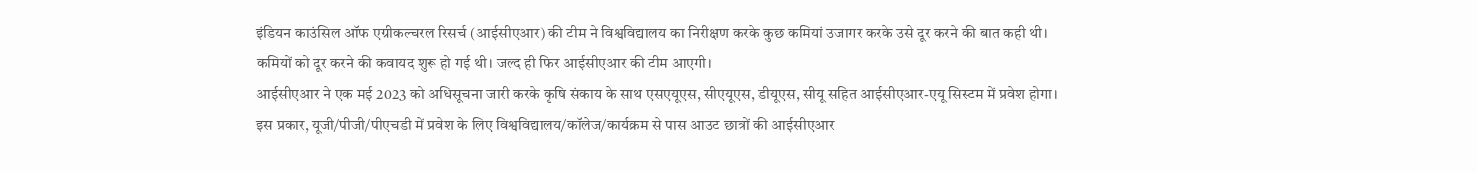इंडियन काउंसिल ऑफ एग्रीकल्चरल रिसर्च (आईसीएआर) की टीम ने विश्वविद्यालय का निरीक्षण करके कुछ कमियां उजागर करके उसे दूर करने की बात कही थी। कमियों को दूर करने की कवायद शुरू हो गई थी। जल्द ही फिर आईसीएआर की टीम आएगी।
आईसीएआर ने एक मई 2023 को अधिसूचना जारी करके कृषि संकाय के साथ एसएयूएस, सीएयूएस, डीयूएस, सीयू सहित आईसीएआर-एयू सिस्टम में प्रवेश होगा। इस प्रकार, यूजी/पीजी/पीएचडी में प्रवेश के लिए विश्वविद्यालय/कॉलेज/कार्यक्रम से पास आउट छात्रों की आईसीएआर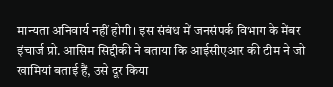मान्यता अनिवार्य नहीं होगी। इस संबंध में जनसंपर्क विभाग के मेंबर इंचार्ज प्रो. आसिम सिद्दीकी ने बताया कि आईसीएआर की टीम ने जो खामियां बताई हैं, उसे दूर किया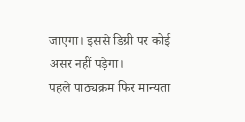जाएगा। इससे डिग्री पर कोई असर नहीं पड़ेगा।
पहले पाठ्यक्रम फिर मान्यता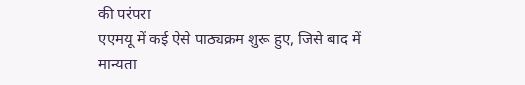की परंपरा
एएमयू में कई ऐसे पाठ्यक्रम शुरू हुए, जिसे बाद में मान्यता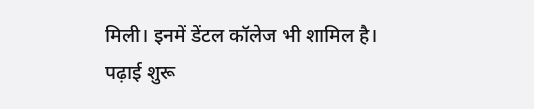मिली। इनमें डेंटल कॉलेज भी शामिल है। पढ़ाई शुरू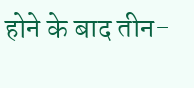होने के बाद तीन-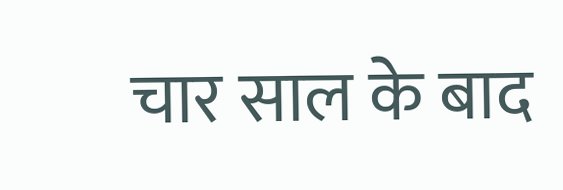चार साल के बाद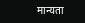मान्यता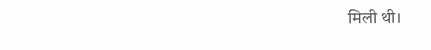मिली थी।